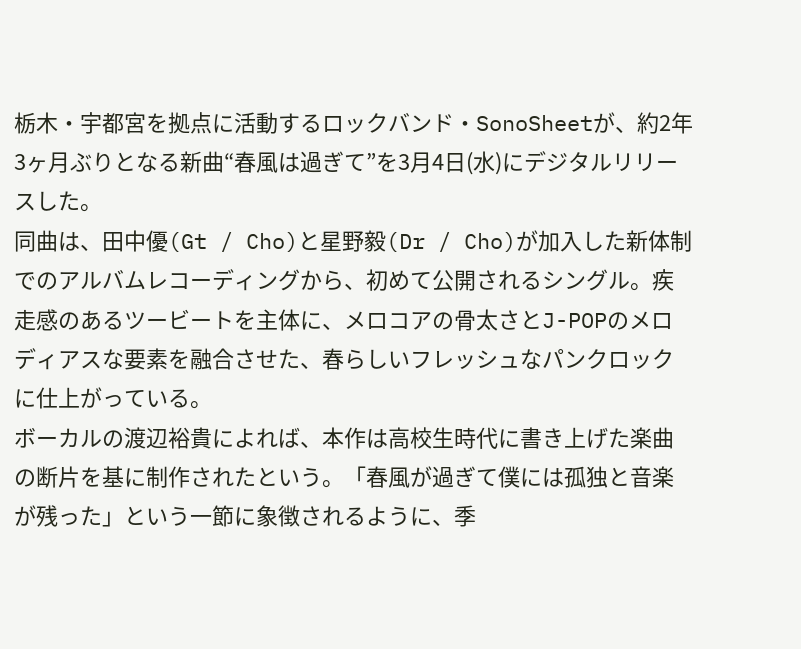栃木・宇都宮を拠点に活動するロックバンド・SonoSheetが、約2年3ヶ月ぶりとなる新曲“春風は過ぎて”を3月4日(水)にデジタルリリースした。
同曲は、田中優(Gt / Cho)と星野毅(Dr / Cho)が加入した新体制でのアルバムレコーディングから、初めて公開されるシングル。疾走感のあるツービートを主体に、メロコアの骨太さとJ-POPのメロディアスな要素を融合させた、春らしいフレッシュなパンクロックに仕上がっている。
ボーカルの渡辺裕貴によれば、本作は高校生時代に書き上げた楽曲の断片を基に制作されたという。「春風が過ぎて僕には孤独と音楽が残った」という一節に象徴されるように、季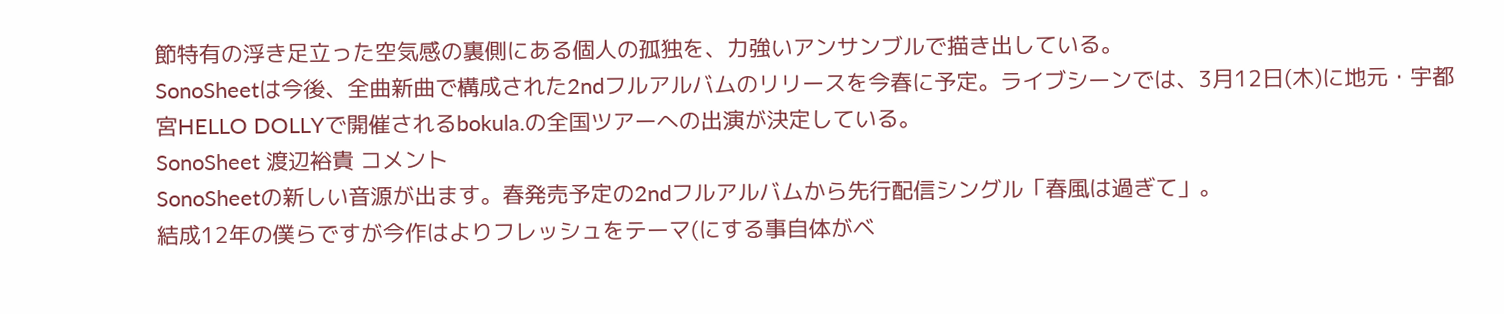節特有の浮き足立った空気感の裏側にある個人の孤独を、力強いアンサンブルで描き出している。
SonoSheetは今後、全曲新曲で構成された2ndフルアルバムのリリースを今春に予定。ライブシーンでは、3月12日(木)に地元・宇都宮HELLO DOLLYで開催されるbokula.の全国ツアーへの出演が決定している。
SonoSheet 渡辺裕貴 コメント
SonoSheetの新しい音源が出ます。春発売予定の2ndフルアルバムから先行配信シングル「春風は過ぎて」。
結成12年の僕らですが今作はよりフレッシュをテーマ(にする事自体がベ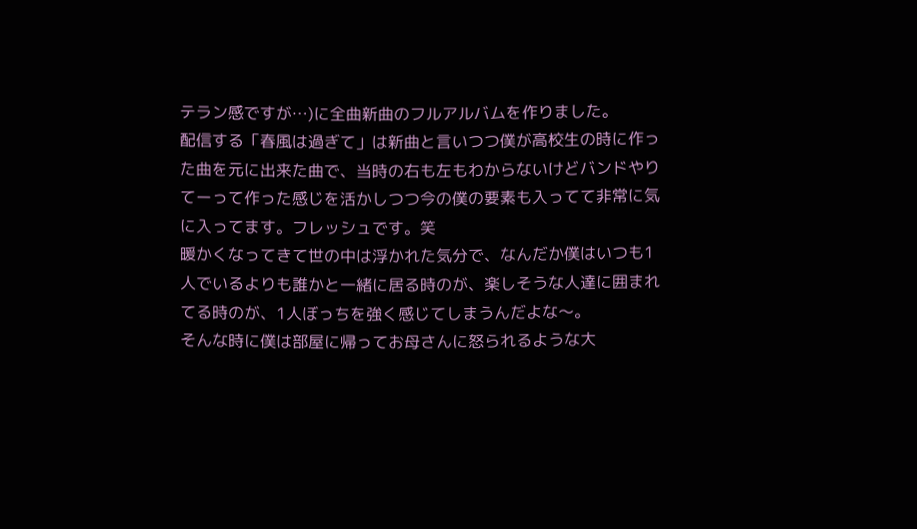テラン感ですが…)に全曲新曲のフルアルバムを作りました。
配信する「春風は過ぎて」は新曲と言いつつ僕が高校生の時に作った曲を元に出来た曲で、当時の右も左もわからないけどバンドやりてーって作った感じを活かしつつ今の僕の要素も入ってて非常に気に入ってます。フレッシュです。笑
暖かくなってきて世の中は浮かれた気分で、なんだか僕はいつも1人でいるよりも誰かと一緒に居る時のが、楽しそうな人達に囲まれてる時のが、1人ぼっちを強く感じてしまうんだよな〜。
そんな時に僕は部屋に帰ってお母さんに怒られるような大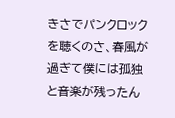きさでパンクロックを聴くのさ、春風が過ぎて僕には孤独と音楽が残ったん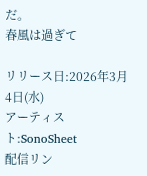だ。
春風は過ぎて

リリース日:2026年3月4日(水)
アーティスト:SonoSheet
配信リン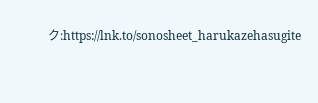ク:https://lnk.to/sonosheet_harukazehasugite